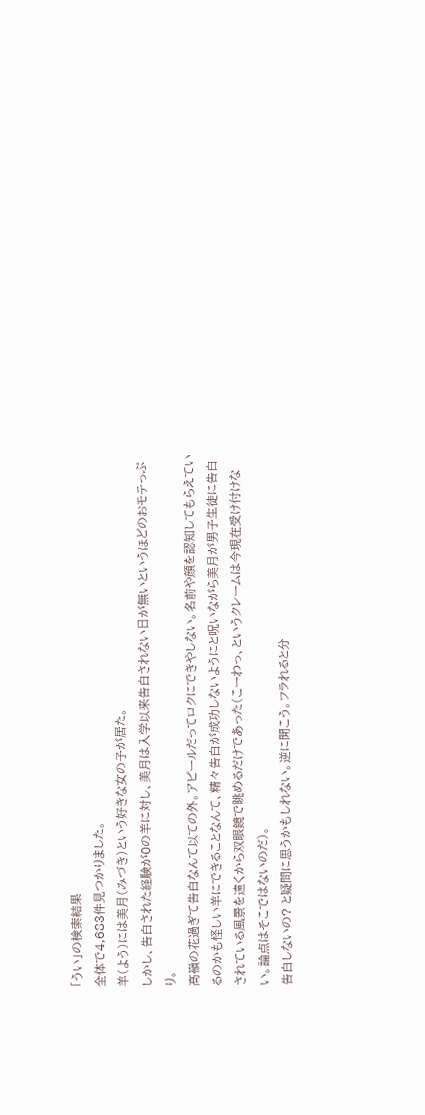「うい」の検索結果
全体で4,683件見つかりました。
羊(よう)には美月(みづき)という好きな女の子が居た。
しかし、告白された経験が0の羊に対し、美月は入学以来告白されない日が無いというほどのおモテっぷり。
高嶺の花過ぎて告白なんて以ての外。アピールだってロクにできやしない。名前や顔を認知してもらえているのかも怪しい羊にできることなんて、精々告白が成功しないようにと呪いながら美月が男子生徒に告白されている風景を遠くから双眼鏡で眺めるだけであった(こーわっ、というクレームは今現在受け付けない。論点はそこではないのだ)。
告白しないの? と疑問に思うかもしれない。逆に聞こう。フラれると分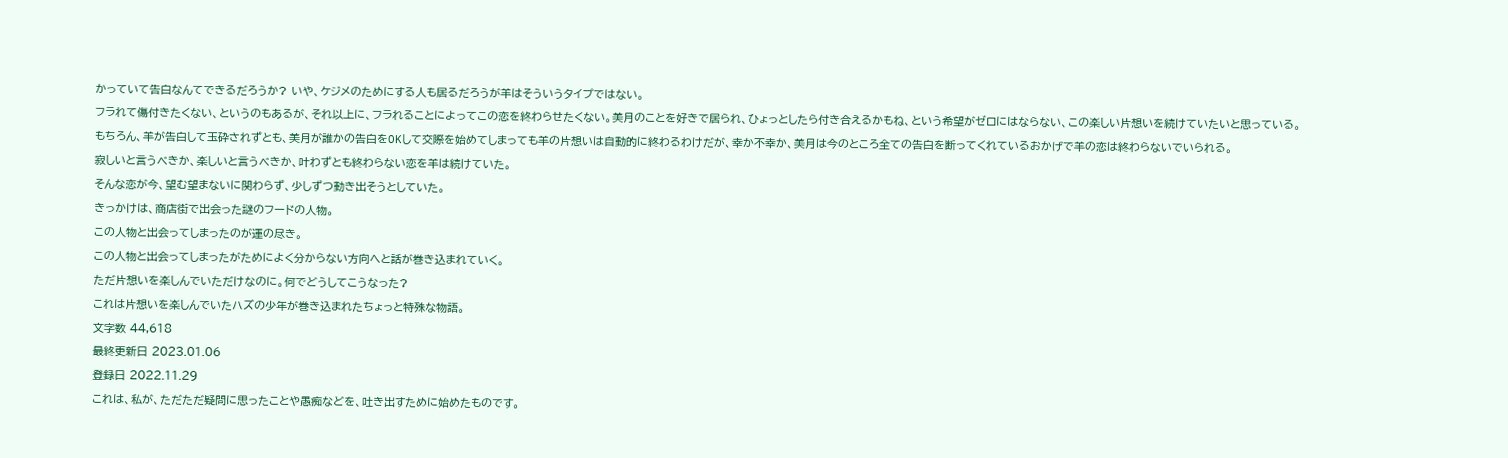かっていて告白なんてできるだろうか? いや、ケジメのためにする人も居るだろうが羊はそういうタイプではない。
フラれて傷付きたくない、というのもあるが、それ以上に、フラれることによってこの恋を終わらせたくない。美月のことを好きで居られ、ひょっとしたら付き合えるかもね、という希望がゼロにはならない、この楽しい片想いを続けていたいと思っている。
もちろん、羊が告白して玉砕されずとも、美月が誰かの告白をOKして交際を始めてしまっても羊の片想いは自動的に終わるわけだが、幸か不幸か、美月は今のところ全ての告白を断ってくれているおかげで羊の恋は終わらないでいられる。
寂しいと言うべきか、楽しいと言うべきか、叶わずとも終わらない恋を羊は続けていた。
そんな恋が今、望む望まないに関わらず、少しずつ動き出そうとしていた。
きっかけは、商店街で出会った謎のフードの人物。
この人物と出会ってしまったのが運の尽き。
この人物と出会ってしまったがためによく分からない方向へと話が巻き込まれていく。
ただ片想いを楽しんでいただけなのに。何でどうしてこうなった?
これは片想いを楽しんでいたハズの少年が巻き込まれたちょっと特殊な物語。
文字数 44,618
最終更新日 2023.01.06
登録日 2022.11.29
これは、私が、ただただ疑問に思ったことや愚痴などを、吐き出すために始めたものです。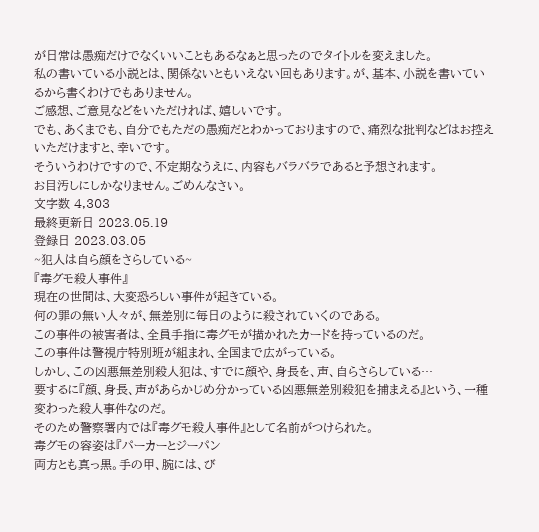が日常は愚痴だけでなくいいこともあるなぁと思ったのでタイトルを変えました。
私の書いている小説とは、関係ないともいえない回もあります。が、基本、小説を書いているから書くわけでもありません。
ご感想、ご意見などをいただければ、嬉しいです。
でも、あくまでも、自分でもただの愚痴だとわかっておりますので、痛烈な批判などはお控えいただけますと、幸いです。
そういうわけですので、不定期なうえに、内容もバラバラであると予想されます。
お目汚しにしかなりません。ごめんなさい。
文字数 4,303
最終更新日 2023.05.19
登録日 2023.03.05
~犯人は自ら顔をさらしている~
『毒グモ殺人事件』
現在の世間は、大変恐ろしい事件が起きている。
何の罪の無い人々が、無差別に毎日のように殺されていくのである。
この事件の被害者は、全員手指に毒グモが描かれたカードを持っているのだ。
この事件は警視庁特別班が組まれ、全国まで広がっている。
しかし、この凶悪無差別殺人犯は、すでに顔や、身長を、声、自らさらしている…
要するに『顔、身長、声があらかじめ分かっている凶悪無差別殺犯を捕まえる』という、一種変わった殺人事件なのだ。
そのため警察署内では『毒グモ殺人事件』として名前がつけられた。
毒グモの容姿は『パーカーとジーパン
両方とも真っ黒。手の甲、腕には、び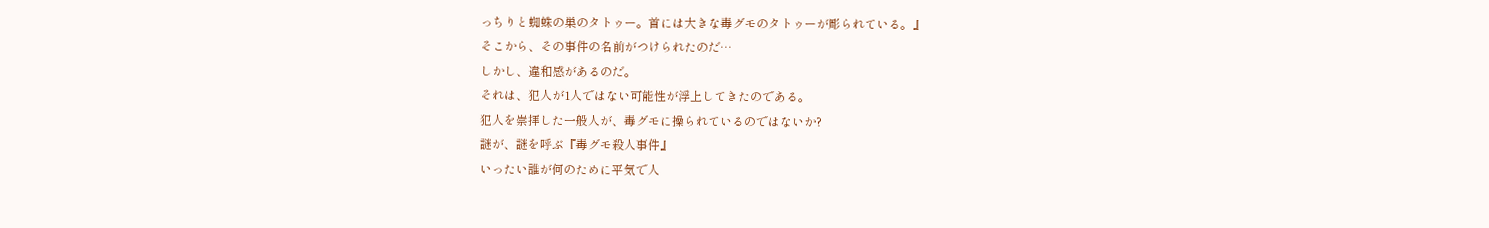っちりと蜘蛛の巣のタトゥー。首には大きな毒グモのタトゥーが彫られている。』
そこから、その事件の名前がつけられたのだ…
しかし、違和感があるのだ。
それは、犯人が1人ではない可能性が浮上してきたのである。
犯人を崇拝した一般人が、毒グモに操られているのではないか?
謎が、謎を呼ぶ『毒グモ殺人事件』
いったい誰が何のために平気で人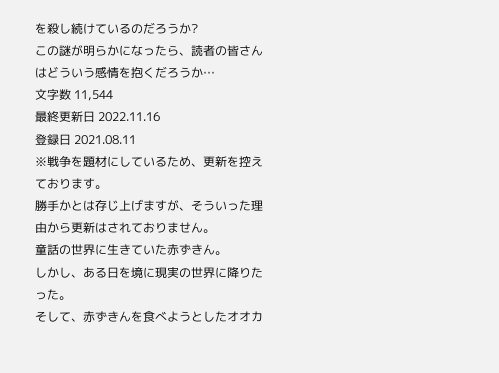を殺し続けているのだろうか?
この謎が明らかになったら、読者の皆さんはどういう感情を抱くだろうか…
文字数 11,544
最終更新日 2022.11.16
登録日 2021.08.11
※戦争を題材にしているため、更新を控えております。
勝手かとは存じ上げますが、そういった理由から更新はされておりません。
童話の世界に生きていた赤ずきん。
しかし、ある日を境に現実の世界に降りたった。
そして、赤ずきんを食べようとしたオオカ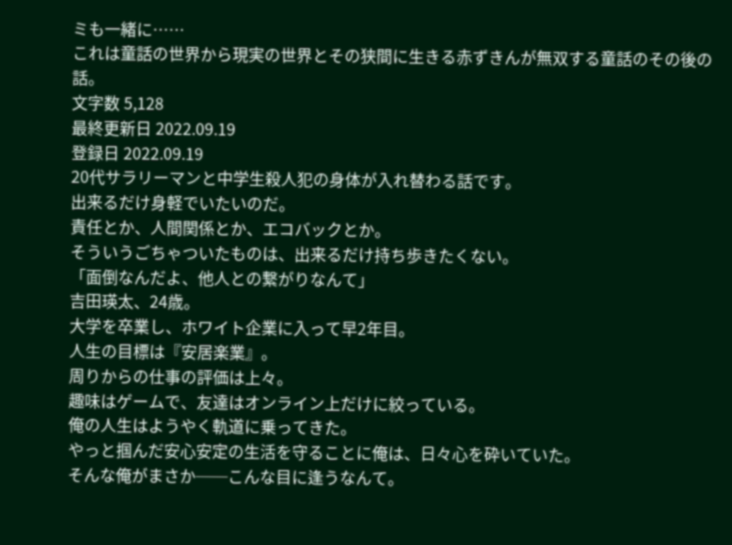ミも一緒に……
これは童話の世界から現実の世界とその狭間に生きる赤ずきんが無双する童話のその後の話。
文字数 5,128
最終更新日 2022.09.19
登録日 2022.09.19
20代サラリーマンと中学生殺人犯の身体が入れ替わる話です。
出来るだけ身軽でいたいのだ。
責任とか、人間関係とか、エコバックとか。
そういうごちゃついたものは、出来るだけ持ち歩きたくない。
「面倒なんだよ、他人との繋がりなんて」
吉田瑛太、24歳。
大学を卒業し、ホワイト企業に入って早2年目。
人生の目標は『安居楽業』。
周りからの仕事の評価は上々。
趣味はゲームで、友達はオンライン上だけに絞っている。
俺の人生はようやく軌道に乗ってきた。
やっと掴んだ安心安定の生活を守ることに俺は、日々心を砕いていた。
そんな俺がまさか──こんな目に逢うなんて。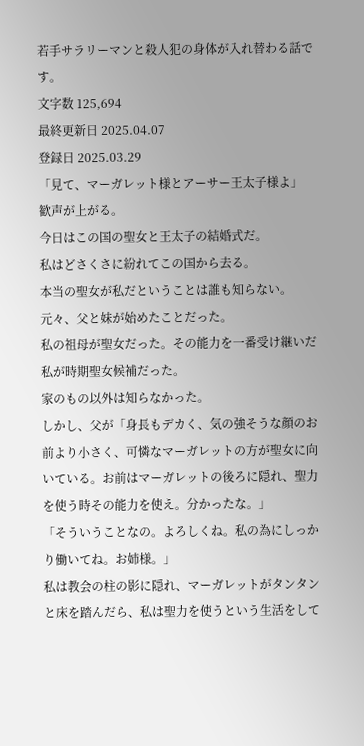若手サラリーマンと殺人犯の身体が入れ替わる話です。
文字数 125,694
最終更新日 2025.04.07
登録日 2025.03.29
「見て、マーガレット様とアーサー王太子様よ」
歓声が上がる。
今日はこの国の聖女と王太子の結婚式だ。
私はどさくさに紛れてこの国から去る。
本当の聖女が私だということは誰も知らない。
元々、父と妹が始めたことだった。
私の祖母が聖女だった。その能力を一番受け継いだ私が時期聖女候補だった。
家のもの以外は知らなかった。
しかし、父が「身長もデカく、気の強そうな顔のお前より小さく、可憐なマーガレットの方が聖女に向いている。お前はマーガレットの後ろに隠れ、聖力を使う時その能力を使え。分かったな。」
「そういうことなの。よろしくね。私の為にしっかり働いてね。お姉様。」
私は教会の柱の影に隠れ、マーガレットがタンタンと床を踏んだら、私は聖力を使うという生活をして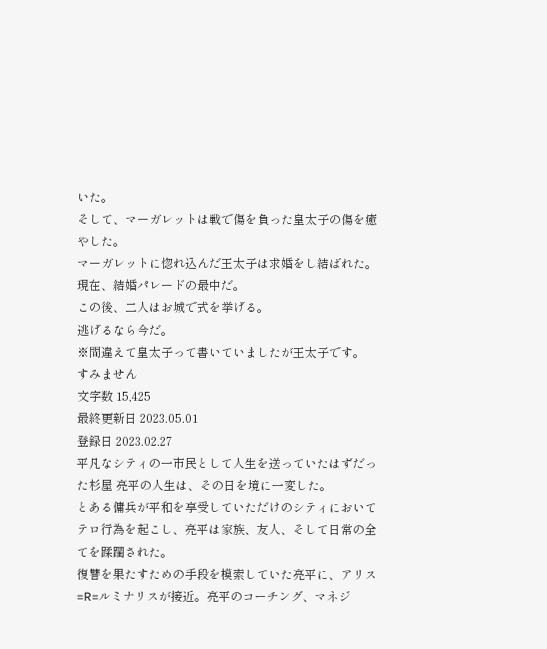いた。
そして、マーガレットは戦で傷を負った皇太子の傷を癒やした。
マーガレットに惚れ込んだ王太子は求婚をし結ばれた。
現在、結婚パレードの最中だ。
この後、二人はお城で式を挙げる。
逃げるなら今だ。
※間違えて皇太子って書いていましたが王太子です。
すみません
文字数 15,425
最終更新日 2023.05.01
登録日 2023.02.27
平凡なシティの一市民として人生を送っていたはずだった杉屋 亮平の人生は、その日を境に一変した。
とある傭兵が平和を享受していただけのシティにおいてテロ行為を起こし、亮平は家族、友人、そして日常の全てを蹂躙された。
復讐を果たすための手段を模索していた亮平に、アリス=R=ルミナリスが接近。亮平のコーチング、マネジ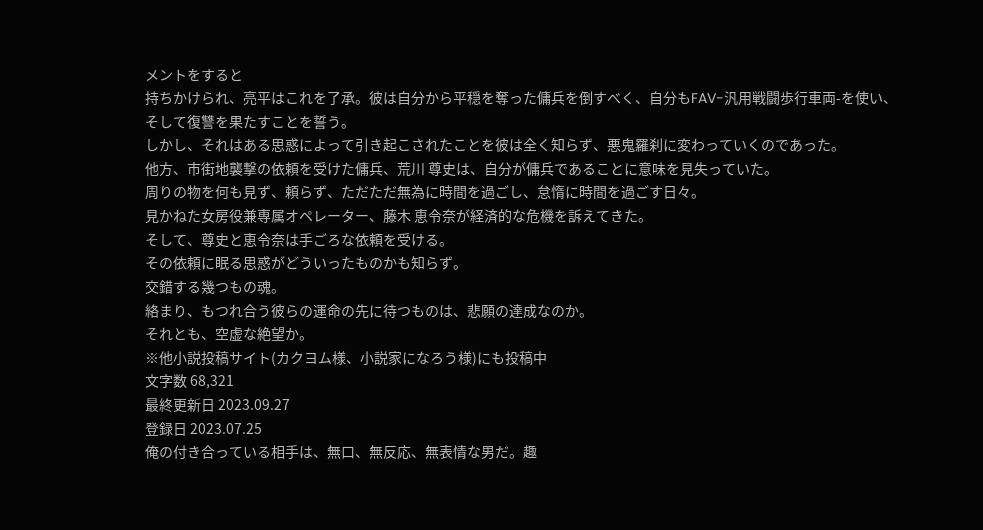メントをすると
持ちかけられ、亮平はこれを了承。彼は自分から平穏を奪った傭兵を倒すべく、自分もFAV-汎用戦闘歩行車両-を使い、
そして復讐を果たすことを誓う。
しかし、それはある思惑によって引き起こされたことを彼は全く知らず、悪鬼羅刹に変わっていくのであった。
他方、市街地襲撃の依頼を受けた傭兵、荒川 尊史は、自分が傭兵であることに意味を見失っていた。
周りの物を何も見ず、頼らず、ただただ無為に時間を過ごし、怠惰に時間を過ごす日々。
見かねた女房役兼専属オペレーター、藤木 恵令奈が経済的な危機を訴えてきた。
そして、尊史と恵令奈は手ごろな依頼を受ける。
その依頼に眠る思惑がどういったものかも知らず。
交錯する幾つもの魂。
絡まり、もつれ合う彼らの運命の先に待つものは、悲願の達成なのか。
それとも、空虚な絶望か。
※他小説投稿サイト(カクヨム様、小説家になろう様)にも投稿中
文字数 68,321
最終更新日 2023.09.27
登録日 2023.07.25
俺の付き合っている相手は、無口、無反応、無表情な男だ。趣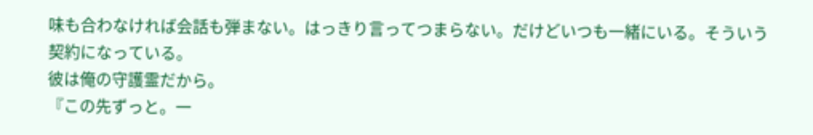味も合わなければ会話も弾まない。はっきり言ってつまらない。だけどいつも一緒にいる。そういう契約になっている。
彼は俺の守護霊だから。
『この先ずっと。一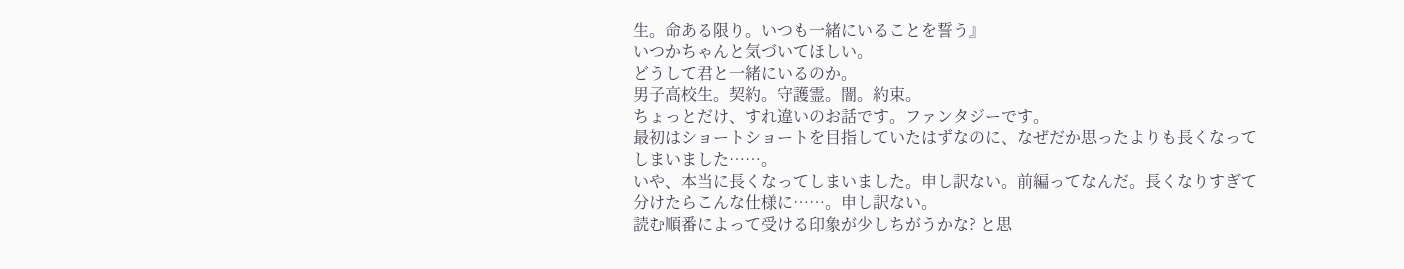生。命ある限り。いつも一緒にいることを誓う』
いつかちゃんと気づいてほしい。
どうして君と一緒にいるのか。
男子高校生。契約。守護霊。闇。約束。
ちょっとだけ、すれ違いのお話です。ファンタジーです。
最初はショートショートを目指していたはずなのに、なぜだか思ったよりも長くなってしまいました……。
いや、本当に長くなってしまいました。申し訳ない。前編ってなんだ。長くなりすぎて分けたらこんな仕様に……。申し訳ない。
読む順番によって受ける印象が少しちがうかな? と思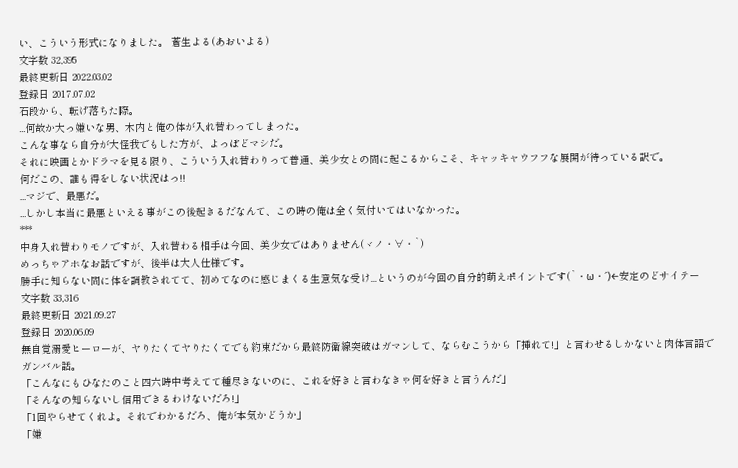い、こういう形式になりました。 蒼生よる(あおいよる)
文字数 32,395
最終更新日 2022.03.02
登録日 2017.07.02
石段から、転げ落ちた際。
...何故か大っ嫌いな男、木内と俺の体が入れ替わってしまった。
こんな事なら自分が大怪我でもした方が、よっぽどマシだ。
それに映画とかドラマを見る限り、こういう入れ替わりって普通、美少女との間に起こるからこそ、キャッキャウフフな展開が待っている訳で。
何だこの、誰も得をしない状況はっ!!
...マジで、最悪だ。
...しかし本当に最悪といえる事がこの後起きるだなんて、この時の俺は全く気付いてはいなかった。
***
中身入れ替わりモノですが、入れ替わる相手は今回、美少女ではありません(ヾノ・∀・`)
めっちゃアホなお話ですが、後半は大人仕様です。
勝手に知らない間に体を調教されてて、初めてなのに感じまくる生意気な受け...というのが今回の自分的萌えポイントです(`・ω・´)←安定のどサイテー
文字数 33,316
最終更新日 2021.09.27
登録日 2020.06.09
無自覚溺愛ヒーローが、ヤりたくてヤりたくてでも約束だから最終防衛線突破はガマンして、ならむこうから「挿れて!」と言わせるしかないと肉体言語でガンバル話。
「こんなにもひなたのこと四六時中考えてて種尽きないのに、これを好きと言わなきゃ何を好きと言うんだ」
「そんなの知らないし信用できるわけないだろ!」
「1回やらせてくれよ。それでわかるだろ、俺が本気かどうか」
「嫌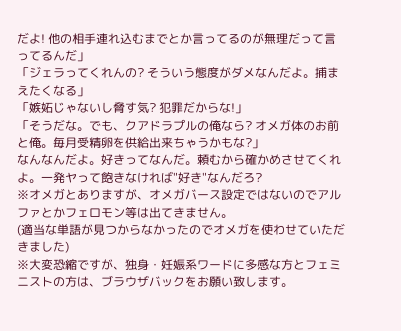だよ! 他の相手連れ込むまでとか言ってるのが無理だって言ってるんだ」
「ジェラってくれんの? そういう態度がダメなんだよ。捕まえたくなる」
「嫉妬じゃないし脅す気? 犯罪だからな!」
「そうだな。でも、クアドラプルの俺なら? オメガ体のお前と俺。毎月受精卵を供給出来ちゃうかもな?」
なんなんだよ。好きってなんだ。頼むから確かめさせてくれよ。一発ヤって飽きなければ"好き"なんだろ?
※オメガとありますが、オメガバース設定ではないのでアルファとかフェロモン等は出てきません。
(適当な単語が見つからなかったのでオメガを使わせていただきました)
※大変恐縮ですが、独身・妊娠系ワードに多感な方とフェミニストの方は、ブラウザバックをお願い致します。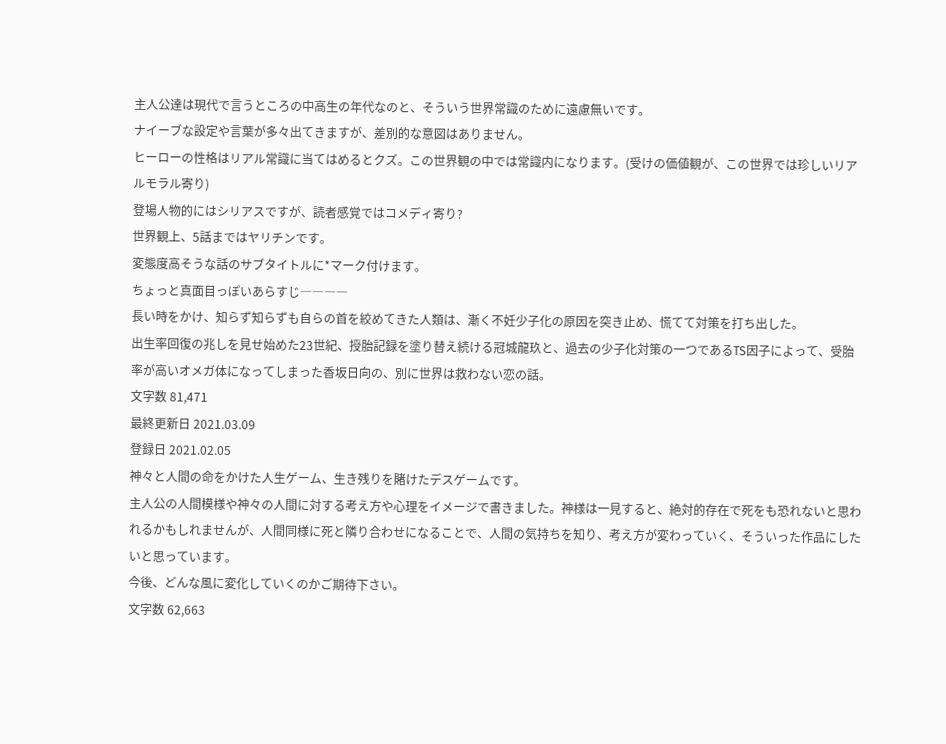主人公達は現代で言うところの中高生の年代なのと、そういう世界常識のために遠慮無いです。
ナイーブな設定や言葉が多々出てきますが、差別的な意図はありません。
ヒーローの性格はリアル常識に当てはめるとクズ。この世界観の中では常識内になります。(受けの価値観が、この世界では珍しいリアルモラル寄り)
登場人物的にはシリアスですが、読者感覚ではコメディ寄り?
世界観上、5話まではヤリチンです。
変態度高そうな話のサブタイトルに*マーク付けます。
ちょっと真面目っぽいあらすじ――――
長い時をかけ、知らず知らずも自らの首を絞めてきた人類は、漸く不妊少子化の原因を突き止め、慌てて対策を打ち出した。
出生率回復の兆しを見せ始めた23世紀、授胎記録を塗り替え続ける冠城龍玖と、過去の少子化対策の一つであるTS因子によって、受胎率が高いオメガ体になってしまった香坂日向の、別に世界は救わない恋の話。
文字数 81,471
最終更新日 2021.03.09
登録日 2021.02.05
神々と人間の命をかけた人生ゲーム、生き残りを賭けたデスゲームです。
主人公の人間模様や神々の人間に対する考え方や心理をイメージで書きました。神様は一見すると、絶対的存在で死をも恐れないと思われるかもしれませんが、人間同様に死と隣り合わせになることで、人間の気持ちを知り、考え方が変わっていく、そういった作品にしたいと思っています。
今後、どんな風に変化していくのかご期待下さい。
文字数 62,663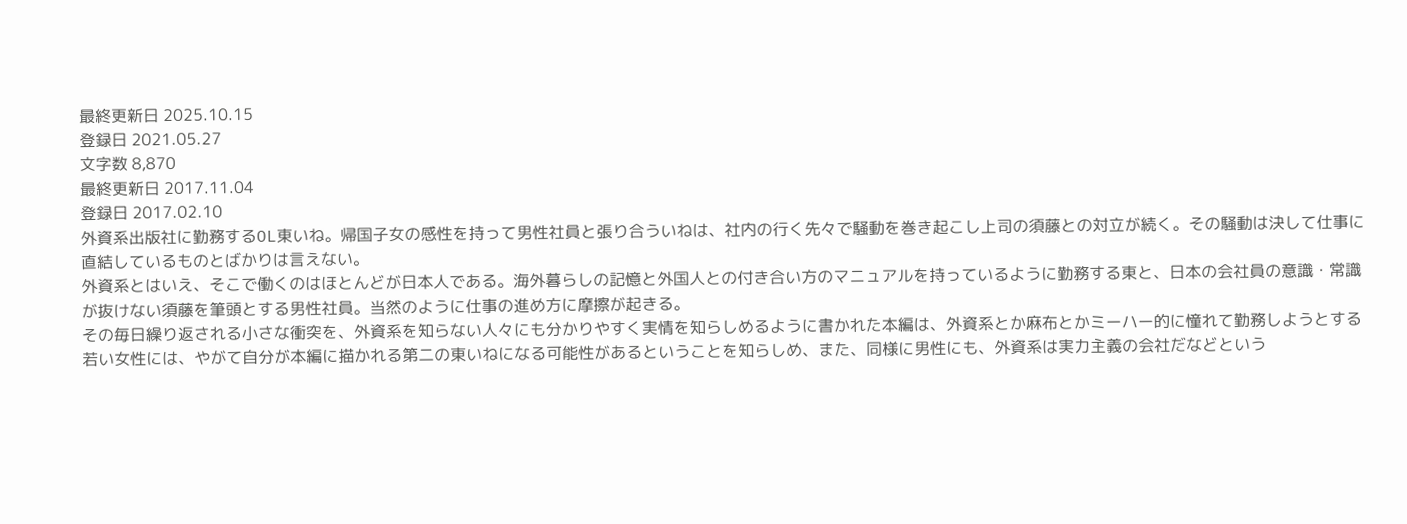最終更新日 2025.10.15
登録日 2021.05.27
文字数 8,870
最終更新日 2017.11.04
登録日 2017.02.10
外資系出版社に勤務するOL東いね。帰国子女の感性を持って男性社員と張り合ういねは、社内の行く先々で騒動を巻き起こし上司の須藤との対立が続く。その騒動は決して仕事に直結しているものとばかりは言えない。
外資系とはいえ、そこで働くのはほとんどが日本人である。海外暮らしの記憶と外国人との付き合い方のマニュアルを持っているように勤務する東と、日本の会社員の意識・常識が抜けない須藤を筆頭とする男性社員。当然のように仕事の進め方に摩擦が起きる。
その毎日繰り返される小さな衝突を、外資系を知らない人々にも分かりやすく実情を知らしめるように書かれた本編は、外資系とか麻布とかミーハー的に憧れて勤務しようとする若い女性には、やがて自分が本編に描かれる第二の東いねになる可能性があるということを知らしめ、また、同様に男性にも、外資系は実力主義の会社だなどという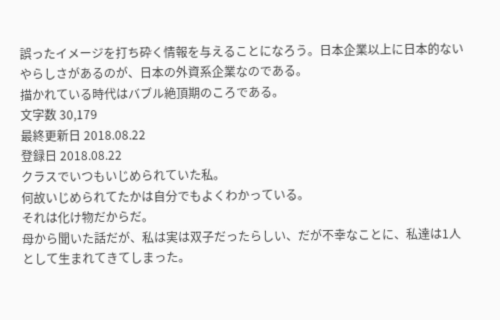誤ったイメージを打ち砕く情報を与えることになろう。日本企業以上に日本的ないやらしさがあるのが、日本の外資系企業なのである。
描かれている時代はバブル絶頂期のころである。
文字数 30,179
最終更新日 2018.08.22
登録日 2018.08.22
クラスでいつもいじめられていた私。
何故いじめられてたかは自分でもよくわかっている。
それは化け物だからだ。
母から聞いた話だが、私は実は双子だったらしい、だが不幸なことに、私達は1人として生まれてきてしまった。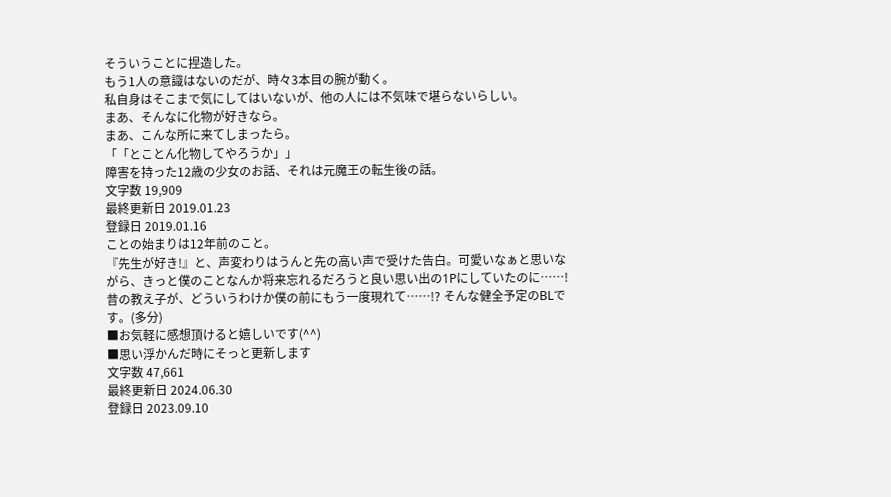そういうことに捏造した。
もう1人の意識はないのだが、時々3本目の腕が動く。
私自身はそこまで気にしてはいないが、他の人には不気味で堪らないらしい。
まあ、そんなに化物が好きなら。
まあ、こんな所に来てしまったら。
「「とことん化物してやろうか」」
障害を持った12歳の少女のお話、それは元魔王の転生後の話。
文字数 19,909
最終更新日 2019.01.23
登録日 2019.01.16
ことの始まりは12年前のこと。
『先生が好き!』と、声変わりはうんと先の高い声で受けた告白。可愛いなぁと思いながら、きっと僕のことなんか将来忘れるだろうと良い思い出の1Pにしていたのに……!
昔の教え子が、どういうわけか僕の前にもう一度現れて……!? そんな健全予定のBLです。(多分)
■お気軽に感想頂けると嬉しいです(^^)
■思い浮かんだ時にそっと更新します
文字数 47,661
最終更新日 2024.06.30
登録日 2023.09.10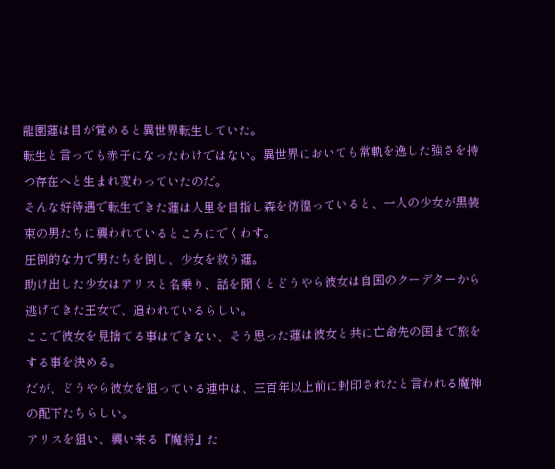龍園蓮は目が覚めると異世界転生していた。
転生と言っても赤子になったわけではない。異世界においても常軌を逸した強さを持つ存在へと生まれ変わっていたのだ。
そんな好待遇で転生できた蓮は人里を目指し森を彷徨っていると、一人の少女が黒装束の男たちに襲われているところにでくわす。
圧倒的な力で男たちを倒し、少女を救う蓮。
助け出した少女はアリスと名乗り、話を聞くとどうやら彼女は自国のクーデターから逃げてきた王女で、追われているらしい。
ここで彼女を見捨てる事はできない、そう思った蓮は彼女と共に亡命先の国まで旅をする事を決める。
だが、どうやら彼女を狙っている連中は、三百年以上前に封印されたと言われる魔神の配下たちらしい。
アリスを狙い、襲い来る『魔将』た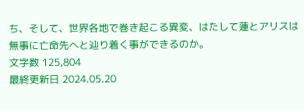ち、そして、世界各地で巻き起こる異変、はたして蓮とアリスは無事に亡命先へと辿り着く事ができるのか。
文字数 125,804
最終更新日 2024.05.20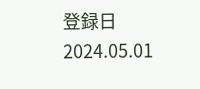登録日 2024.05.01